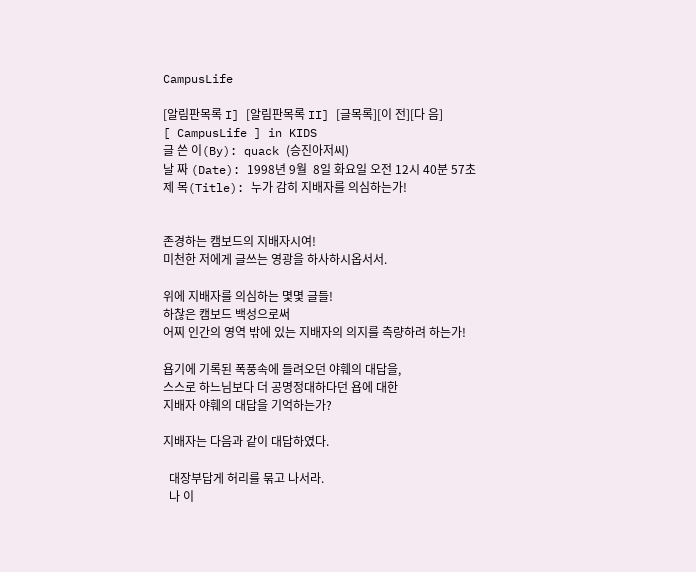CampusLife

[알림판목록 I] [알림판목록 II] [글목록][이 전][다 음]
[ CampusLife ] in KIDS
글 쓴 이(By): quack (승진아저씨)
날 짜 (Date): 1998년 9월  8일 화요일 오전 12시 40분 57초
제 목(Title): 누가 감히 지배자를 의심하는가!


존경하는 캠보드의 지배자시여!
미천한 저에게 글쓰는 영광을 하사하시옵서서.

위에 지배자를 의심하는 몇몇 글들!
하찮은 캠보드 백성으로써
어찌 인간의 영역 밖에 있는 지배자의 의지를 측량하려 하는가!

욥기에 기록된 폭풍속에 들려오던 야훼의 대답을,
스스로 하느님보다 더 공명정대하다던 욥에 대한
지배자 야훼의 대답을 기억하는가?

지배자는 다음과 같이 대답하였다.

  대장부답게 허리를 묶고 나서라.
  나 이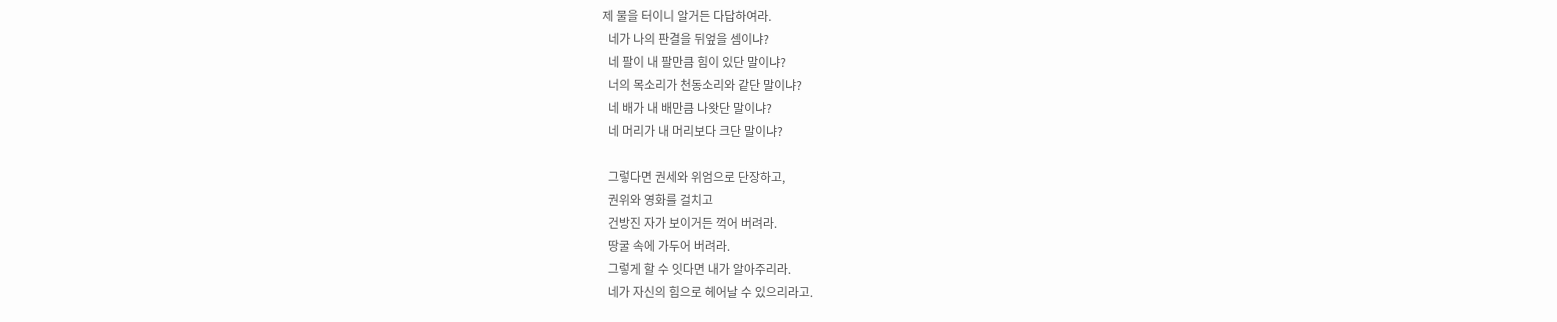제 물을 터이니 알거든 다답하여라.
  네가 나의 판결을 뒤엎을 셈이냐?
  네 팔이 내 팔만큼 힘이 있단 말이냐?
  너의 목소리가 천동소리와 같단 말이냐?
  네 배가 내 배만큼 나왓단 말이냐?
  네 머리가 내 머리보다 크단 말이냐?

  그렇다면 권세와 위엄으로 단장하고,
  권위와 영화를 걸치고
  건방진 자가 보이거든 꺽어 버려라.
  땅굴 속에 가두어 버려라.
  그렇게 할 수 잇다면 내가 알아주리라.
  네가 자신의 힘으로 헤어날 수 있으리라고.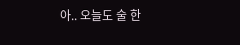아.. 오늘도 술 한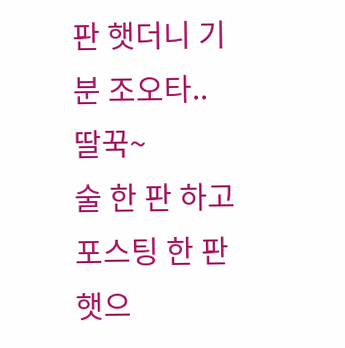판 햇더니 기분 조오타.. 딸꾹~
술 한 판 하고
포스팅 한 판 햇으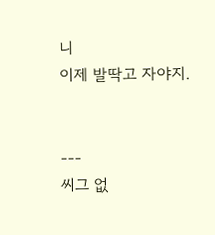니
이제 발딱고 자야지.


---
씨그 없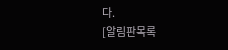다.
[알림판목록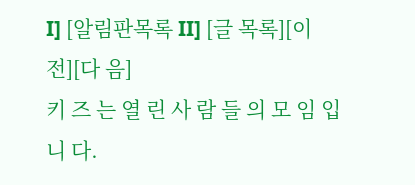I] [알림판목록 II] [글 목록][이 전][다 음]
키 즈 는 열 린 사 람 들 의 모 임 입 니 다.